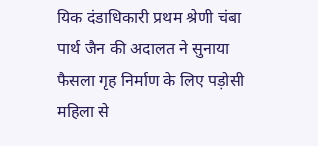यिक दंडाधिकारी प्रथम श्रेणी चंबा पार्थ जैन की अदालत ने सुनाया फैसला गृह निर्माण के लिए पड़ोसी महिला से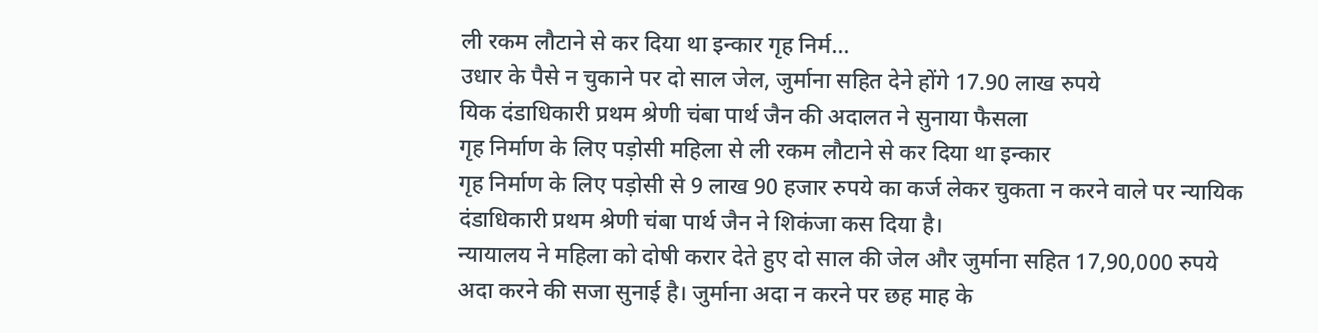ली रकम लौटाने से कर दिया था इन्कार गृह निर्म...
उधार के पैसे न चुकाने पर दो साल जेल, जुर्माना सहित देने होंगे 17.90 लाख रुपये
यिक दंडाधिकारी प्रथम श्रेणी चंबा पार्थ जैन की अदालत ने सुनाया फैसला
गृह निर्माण के लिए पड़ोसी महिला से ली रकम लौटाने से कर दिया था इन्कार
गृह निर्माण के लिए पड़ोसी से 9 लाख 90 हजार रुपये का कर्ज लेकर चुकता न करने वाले पर न्यायिक दंडाधिकारी प्रथम श्रेणी चंबा पार्थ जैन ने शिकंजा कस दिया है।
न्यायालय ने महिला को दोषी करार देते हुए दो साल की जेल और जुर्माना सहित 17,90,000 रुपये अदा करने की सजा सुनाई है। जुर्माना अदा न करने पर छह माह के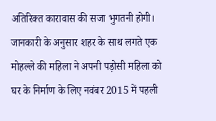अतिरिक्त कारावास की सजा भुगतनी होगी।
जानकारी के अनुसार शहर के साथ लगते एक मोहल्ले की महिला ने अपनी पड़ोसी महिला को घर के निर्माण के लिए नवंबर 2015 में पहली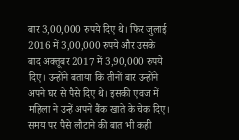बार 3,00,000 रुपये दिए थे। फिर जुलाई 2016 में 3,00,000 रुपये और उसके बाद अक्तूबर 2017 में 3,90,000 रुपये दिए। उन्होंने बताया कि तीनों बार उन्होंने अपने घर से पैसे दिए थे। इसकी एवज में महिला ने उन्हें अपने बैंक खाते के चेक दिए। समय पर पैसे लौटाने की बात भी कही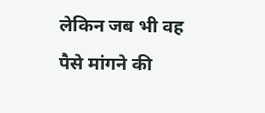लेकिन जब भी वह पैसे मांगने की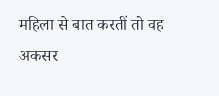महिला से बात करतीं तो वह अकसर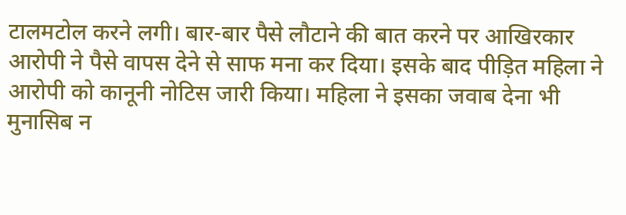टालमटोल करने लगी। बार-बार पैसे लौटाने की बात करने पर आखिरकार आरोपी ने पैसे वापस देने से साफ मना कर दिया। इसके बाद पीड़ित महिला ने आरोपी को कानूनी नोटिस जारी किया। महिला ने इसका जवाब देना भी मुनासिब न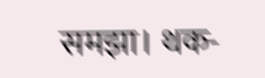समझा। थक-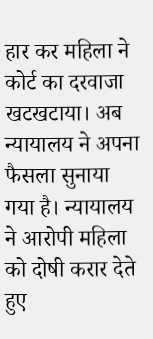हार कर महिला ने कोर्ट का दरवाजा खटखटाया। अब न्यायालय ने अपना फैसला सुनाया गया है। न्यायालय ने आरोपी महिला को दोषी करार देते हुए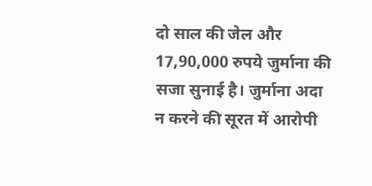दो साल की जेल और 17,90,000 रुपये जुर्माना की सजा सुनाई है। जुर्माना अदा न करने की सूरत में आरोपी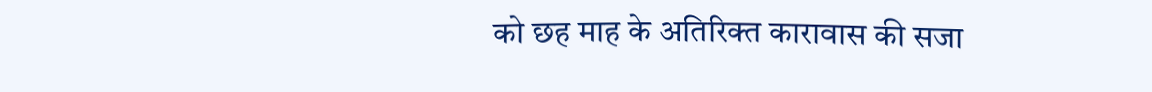को छह माह के अतिरिक्त कारावास की सजा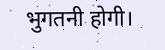भुगतनी होगी।